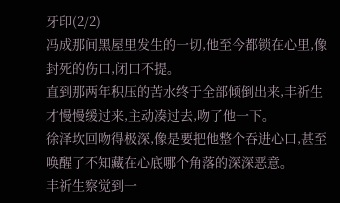牙印(2/2)
冯成那间黑屋里发生的一切,他至今都锁在心里,像封死的伤口,闭口不提。
直到那两年积压的苦水终于全部倾倒出来,丰祈生才慢慢缓过来,主动凑过去,吻了他一下。
徐泽坎回吻得极深,像是要把他整个吞进心口,甚至唤醒了不知藏在心底哪个角落的深深恶意。
丰祈生察觉到一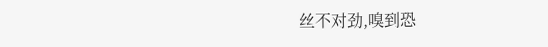丝不对劲,嗅到恐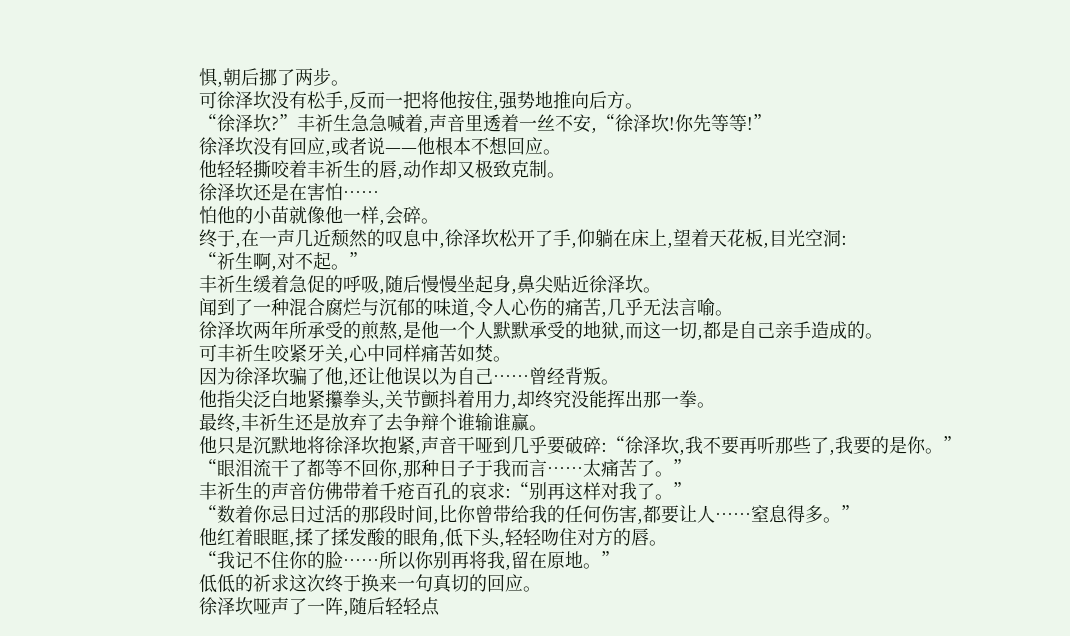惧,朝后挪了两步。
可徐泽坎没有松手,反而一把将他按住,强势地推向后方。
“徐泽坎?”丰祈生急急喊着,声音里透着一丝不安,“徐泽坎!你先等等!”
徐泽坎没有回应,或者说——他根本不想回应。
他轻轻撕咬着丰祈生的唇,动作却又极致克制。
徐泽坎还是在害怕……
怕他的小苗就像他一样,会碎。
终于,在一声几近颓然的叹息中,徐泽坎松开了手,仰躺在床上,望着天花板,目光空洞:
“祈生啊,对不起。”
丰祈生缓着急促的呼吸,随后慢慢坐起身,鼻尖贴近徐泽坎。
闻到了一种混合腐烂与沉郁的味道,令人心伤的痛苦,几乎无法言喻。
徐泽坎两年所承受的煎熬,是他一个人默默承受的地狱,而这一切,都是自己亲手造成的。
可丰祈生咬紧牙关,心中同样痛苦如焚。
因为徐泽坎骗了他,还让他误以为自己……曾经背叛。
他指尖泛白地紧攥拳头,关节颤抖着用力,却终究没能挥出那一拳。
最终,丰祈生还是放弃了去争辩个谁输谁赢。
他只是沉默地将徐泽坎抱紧,声音干哑到几乎要破碎:“徐泽坎,我不要再听那些了,我要的是你。”
“眼泪流干了都等不回你,那种日子于我而言……太痛苦了。”
丰祈生的声音仿佛带着千疮百孔的哀求:“别再这样对我了。”
“数着你忌日过活的那段时间,比你曾带给我的任何伤害,都要让人……窒息得多。”
他红着眼眶,揉了揉发酸的眼角,低下头,轻轻吻住对方的唇。
“我记不住你的脸……所以你别再将我,留在原地。”
低低的祈求这次终于换来一句真切的回应。
徐泽坎哑声了一阵,随后轻轻点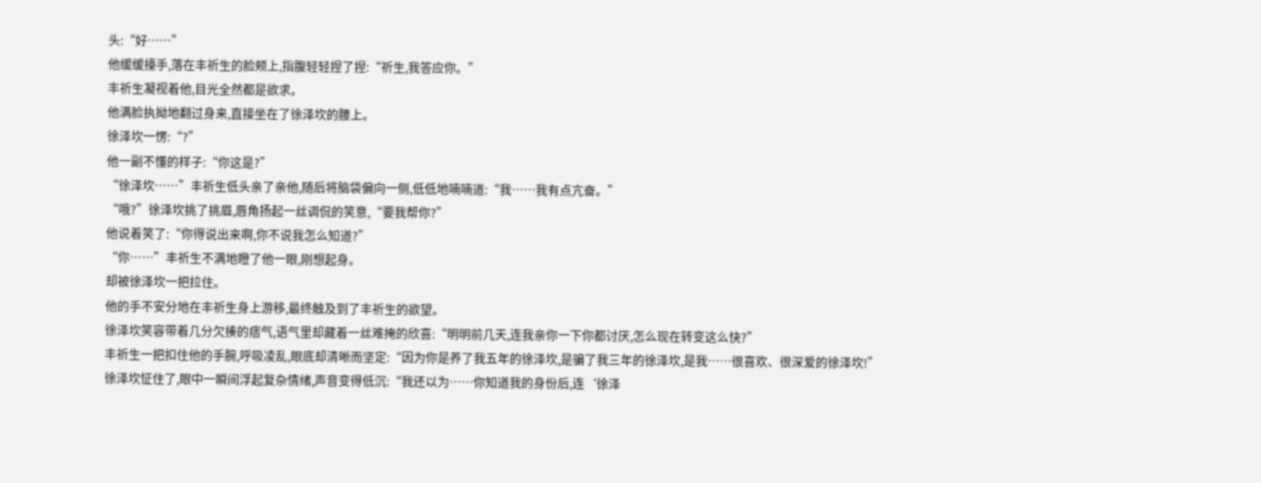头:“好……”
他缓缓擡手,落在丰祈生的脸颊上,指腹轻轻捏了捏:“祈生,我答应你。”
丰祈生凝视着他,目光全然都是欲求。
他满脸执拗地翻过身来,直接坐在了徐泽坎的腰上。
徐泽坎一愣:“?”
他一副不懂的样子:“你这是?”
“徐泽坎……”丰祈生低头亲了亲他,随后将脑袋偏向一侧,低低地喃喃道:“我……我有点亢奋。”
“哦?”徐泽坎挑了挑眉,唇角扬起一丝调侃的笑意,“要我帮你?”
他说着笑了:“你得说出来啊,你不说我怎么知道?”
“你……”丰祈生不满地瞪了他一眼,刚想起身。
却被徐泽坎一把拉住。
他的手不安分地在丰祈生身上游移,最终触及到了丰祈生的欲望。
徐泽坎笑容带着几分欠揍的痞气,语气里却藏着一丝难掩的欣喜:“明明前几天,连我亲你一下你都讨厌,怎么现在转变这么快?”
丰祈生一把扣住他的手腕,呼吸凌乱,眼底却清晰而坚定:“因为你是养了我五年的徐泽坎,是骗了我三年的徐泽坎,是我……很喜欢、很深爱的徐泽坎!”
徐泽坎怔住了,眼中一瞬间浮起复杂情绪,声音变得低沉:“我还以为……你知道我的身份后,连‘徐泽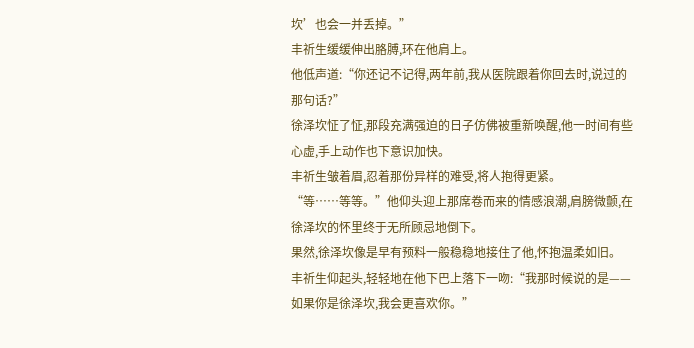坎’也会一并丢掉。”
丰祈生缓缓伸出胳膊,环在他肩上。
他低声道:“你还记不记得,两年前,我从医院跟着你回去时,说过的那句话?”
徐泽坎怔了怔,那段充满强迫的日子仿佛被重新唤醒,他一时间有些心虚,手上动作也下意识加快。
丰祈生皱着眉,忍着那份异样的难受,将人抱得更紧。
“等……等等。”他仰头迎上那席卷而来的情感浪潮,肩膀微颤,在徐泽坎的怀里终于无所顾忌地倒下。
果然,徐泽坎像是早有预料一般稳稳地接住了他,怀抱温柔如旧。
丰祈生仰起头,轻轻地在他下巴上落下一吻:“我那时候说的是——如果你是徐泽坎,我会更喜欢你。”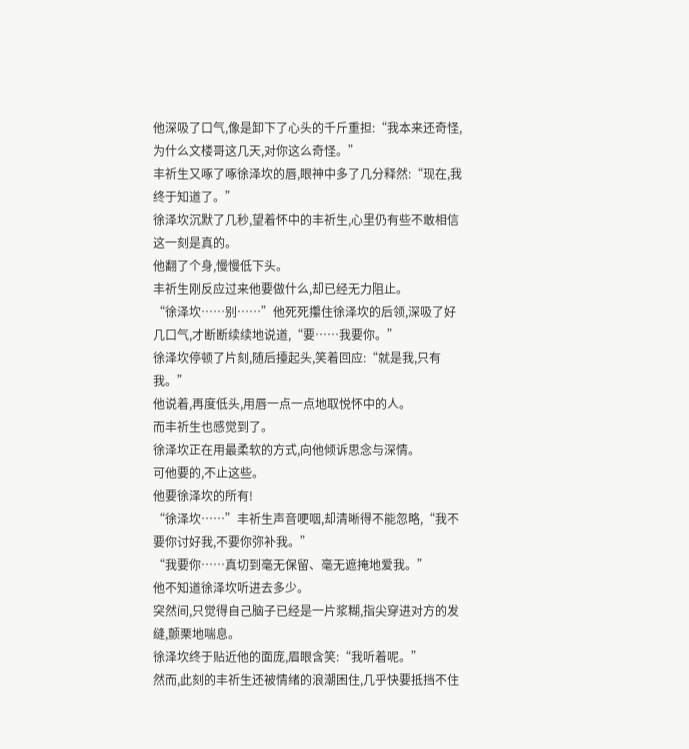他深吸了口气,像是卸下了心头的千斤重担:“我本来还奇怪,为什么文楼哥这几天,对你这么奇怪。”
丰祈生又啄了啄徐泽坎的唇,眼神中多了几分释然:“现在,我终于知道了。”
徐泽坎沉默了几秒,望着怀中的丰祈生,心里仍有些不敢相信这一刻是真的。
他翻了个身,慢慢低下头。
丰祈生刚反应过来他要做什么,却已经无力阻止。
“徐泽坎……别……”他死死攥住徐泽坎的后领,深吸了好几口气,才断断续续地说道,“要……我要你。”
徐泽坎停顿了片刻,随后擡起头,笑着回应:“就是我,只有我。”
他说着,再度低头,用唇一点一点地取悦怀中的人。
而丰祈生也感觉到了。
徐泽坎正在用最柔软的方式,向他倾诉思念与深情。
可他要的,不止这些。
他要徐泽坎的所有!
“徐泽坎……”丰祈生声音哽咽,却清晰得不能忽略,“我不要你讨好我,不要你弥补我。”
“我要你……真切到毫无保留、毫无遮掩地爱我。”
他不知道徐泽坎听进去多少。
突然间,只觉得自己脑子已经是一片浆糊,指尖穿进对方的发缝,颤栗地喘息。
徐泽坎终于贴近他的面庞,眉眼含笑:“我听着呢。”
然而,此刻的丰祈生还被情绪的浪潮困住,几乎快要抵挡不住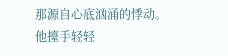那源自心底汹涌的悸动。
他擡手轻轻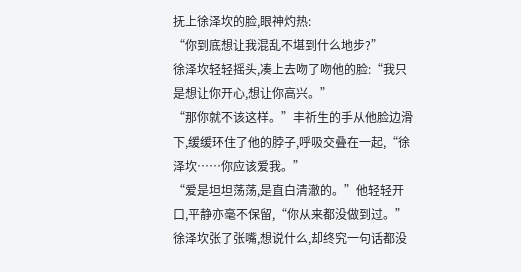抚上徐泽坎的脸,眼神灼热:
“你到底想让我混乱不堪到什么地步?”
徐泽坎轻轻摇头,凑上去吻了吻他的脸:“我只是想让你开心,想让你高兴。”
“那你就不该这样。”丰祈生的手从他脸边滑下,缓缓环住了他的脖子,呼吸交叠在一起,“徐泽坎……你应该爱我。”
“爱是坦坦荡荡,是直白清澈的。”他轻轻开口,平静亦毫不保留,“你从来都没做到过。”
徐泽坎张了张嘴,想说什么,却终究一句话都没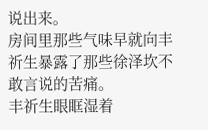说出来。
房间里那些气味早就向丰祈生暴露了那些徐泽坎不敢言说的苦痛。
丰祈生眼眶湿着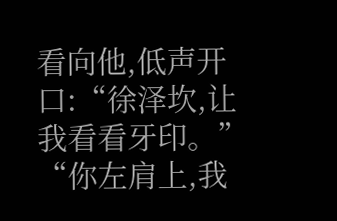看向他,低声开口:“徐泽坎,让我看看牙印。”
“你左肩上,我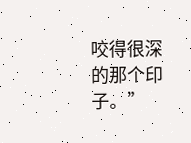咬得很深的那个印子。”